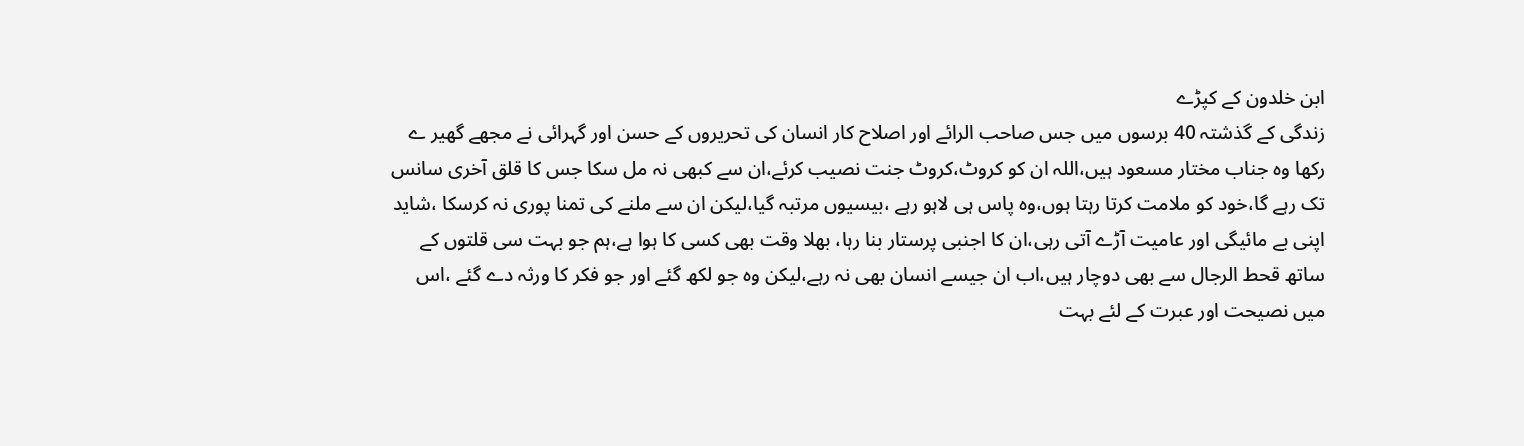ابن خلدون کے کپڑے
زندگی کے گذشتہ 40 برسوں میں جس صاحب الرائے اور اصلاح کار انسان کی تحریروں کے حسن اور گہرائی نے مجھے گھیر ے رکھا وہ جناب مختار مسعود ہیں،اللہ ان کو کروٹ،کروٹ جنت نصیب کرئے،ان سے کبھی نہ مل سکا جس کا قلق آخری سانس تک رہے گا،خود کو ملامت کرتا رہتا ہوں،وہ پاس ہی لاہو رہے ،بیسیوں مرتبہ گیا،لیکن ان سے ملنے کی تمنا پوری نہ کرسکا ،شاید اپنی بے مائیگی اور عامیت آڑے آتی رہی،ان کا اجنبی پرستار بنا رہا، بھلا وقت بھی کسی کا ہوا ہے،ہم جو بہت سی قلتوں کے ساتھ قحط الرجال سے بھی دوچار ہیں،اب ان جیسے انسان بھی نہ رہے،لیکن وہ جو لکھ گئے اور جو فکر کا ورثہ دے گئے ،اس میں نصیحت اور عبرت کے لئے بہت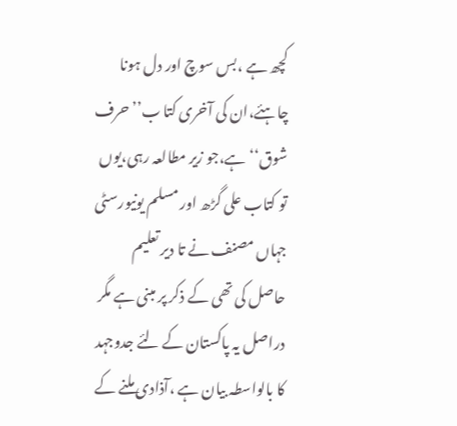کچھ ہے ،بس سوچ اور دل ہونا چاہئے،ان کی آخری کتا ب’’ حرف شوق‘‘ہے،جو زیر مطالعہ رہی،یوں تو کتاب علی گڑھ اور مسلم یونیورسٹی جہاں مصنف نے تا دیر تعلیم حاصل کی تھی کے ذکر پر مبنی ہے مگر دراصل یہ پاکستان کے لئے جدوجہد کا بالواسطہ بیان ہے ،آذادی ملنے کے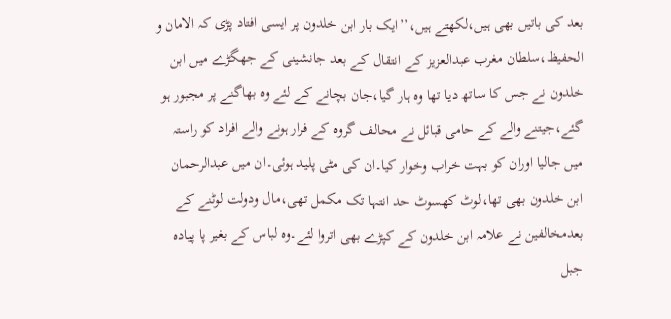بعد کی باتیں بھی ہیں،لکھتے ہیں،’’ایک بار ابن خلدون پر ایسی افتاد پڑی کہ الامان و الحفیظ،سلطان مغرب عبدالعزیز کے انتقال کے بعد جانشینی کے جھگڑے میں ابن خلدون نے جس کا ساتھ دیا تھا وہ ہار گیا،جان بچانے کے لئے وہ بھاگنے پر مجبور ہو گئے،جیتنے والے کے حامی قبائل نے محالف گروہ کے فرار ہونے والے افراد کو راستہ میں جالیا اوران کو بہت خراب وخوار کیا۔ان کی مٹی پلید ہوئی۔ان میں عبدالرحمان ابن خلدون بھی تھا،لوٹ کھسوٹ حد انتہا تک مکمل تھی،مال ودولت لوٹنے کے بعدمخالفین نے علامہ ابن خلدون کے کپڑے بھی اتروا لئے۔وہ لباس کے بغیر پا پیادہ جبل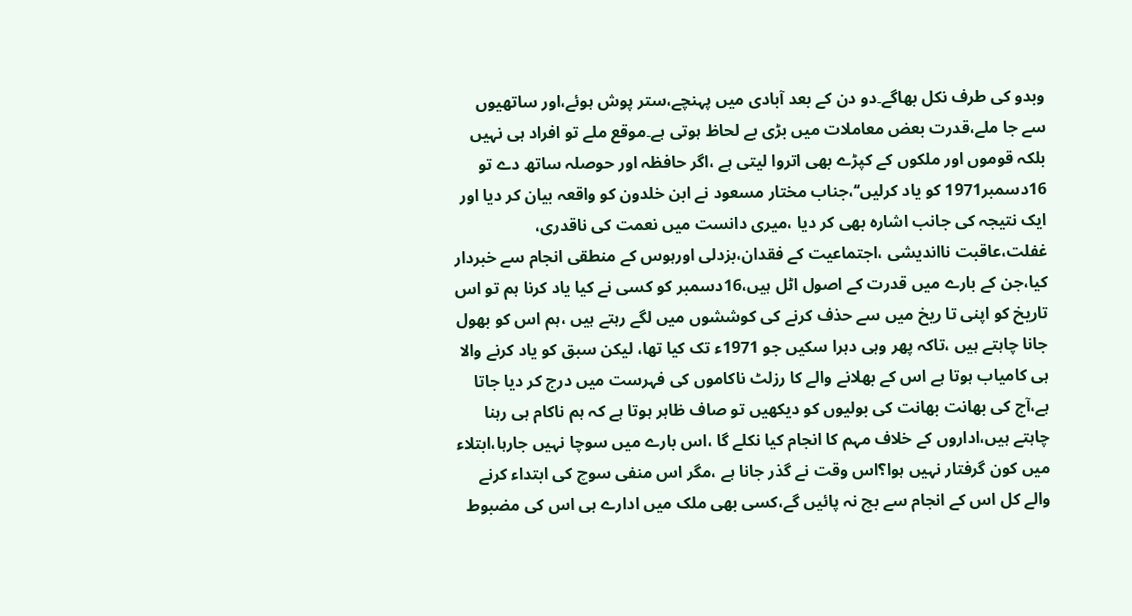وبدو کی طرف نکل بھاگے۔دو دن کے بعد آبادی میں پہنچے،ستر پوش ہوئے،اور ساتھیوں سے جا ملے،قدرت بعض معاملات میں بڑی بے لحاظ ہوتی ہے۔موقع ملے تو افراد ہی نہیں بلکہ قوموں اور ملکوں کے کپڑے بھی اتروا لیتی ہے ،اگر حافظہ اور حوصلہ ساتھ دے تو 16دسمبر1971 کو یاد کرلیں‘‘،جناب مختار مسعود نے ابن خلدون کو واقعہ بیان کر دیا اور ایک نتیجہ کی جانب اشارہ بھی کر دیا ،میری دانست میں نعمت کی ناقدری، غفلت،عاقبت نااندیشی ،اجتماعیت کے فقدان،بزدلی اورہوس کے منطقی انجام سے خبردار کیا،جن کے بارے میں قدرت کے اصول اٹل ہیں،16دسمبر کو کسی نے کیا یاد کرنا ہم تو اس تاریخ کو اپنی تا ریخ میں سے حذف کرنے کی کوششوں میں لگے رہتے ہیں ،ہم اس کو بھول جانا چاہتے ہیں ،تاکہ پھر وہی دہرا سکیں جو 1971ء تک کیا تھا، لیکن سبق کو یاد کرنے والا ہی کامیاب ہوتا ہے اس کے بھلانے والے کا رزلٹ ناکاموں کی فہرست میں درج کر دیا جاتا ہے،آج کی بھانت بھانت کی بولیوں کو دیکھیں تو صاف ظاہر ہوتا ہے کہ ہم ناکام ہی رہنا چاہتے ہیں،اداروں کے خلاف مہم کا انجام کیا نکلے گا ،اس بارے میں سوچا نہیں جارہا،ابتلاء میں کون گرفتار نہیں ہوا؟اس وقت نے گذر جانا ہے ،مگر اس منفی سوچ کی ابتداء کرنے والے کل اس کے انجام سے بچ نہ پائیں گے،کسی بھی ملک میں ادارے ہی اس کی مضبوط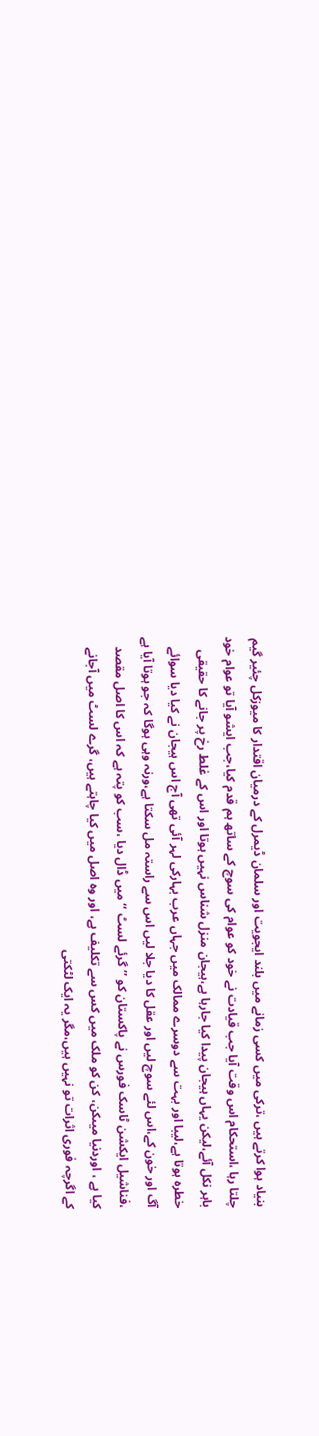بنیاد ہوا کرتے ہیں ،ترکی میں کسی زمانے میں بلند ایجویت اور سلمان ڈیمرل کے درمیان اقتدار کا میوزکل چئیر گیم چلتا رہا ،استحکام اس وقت آیا جب قیادت نے خود کو عوام کی سوچ کے ساتھ ہم قدم کیا،جب ایشو آیا تو عوام خود باہر نکل آئے،لیکن یہاں ہیجان پیدا کیا جارہا ہے،ہیجان منزل شناس نہیں ہوتا اور اس کے غلط رخ پر جانے کا حقیقی خطرہ ہوتا ہے،لیبا اور بہت سے دوسرے ممالک میں جہاں عرب بہارکی لہر آئی تھی آج اس ہیجان نے کیا دیا سوائے آگ اور خون کے،اس لئے سوچ لیں اور عقل کا دیا جلا لیں اس سے راستہ مل سکتا ہے،ورنہ وہی ہوگا کہ جو ہوتا آیا ہے ،فناشیل ایکشن ٹاسک فورس نے پاکستان کو ’’گرئے لسٹ ‘‘ میں ڈال دیا ،سب کو پتہ ہے کہ اس کا اصل مقصد کیا ہے ، اوردنیا میںکن، کن کو ملک میں کس سے تکلیف ہے، اور وہ اصل میں کیا چاہتے ہیں، گرے لسٹ میں آجانے کے اگرچہ فوری اثرات تو نہیں ہیں،مگر یہ ایک لٹکتی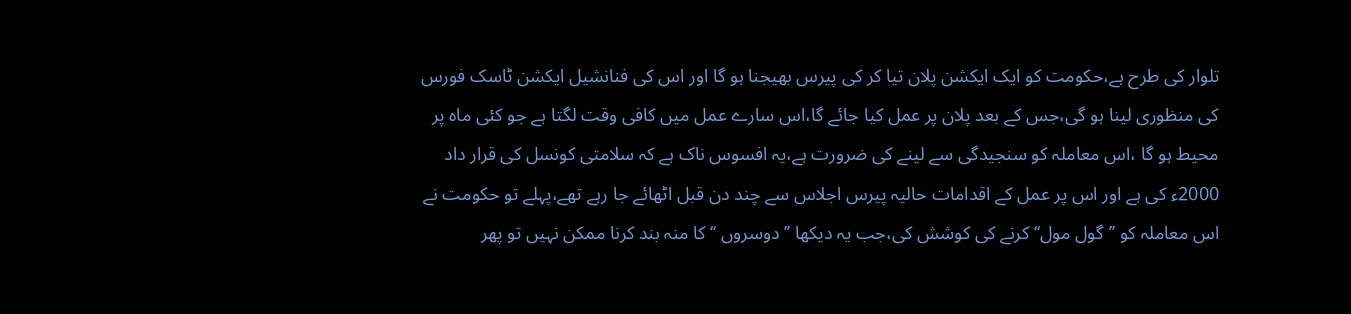تلوار کی طرح ہے،حکومت کو ایک ایکشن پلان تیا کر کی پیرس بھیجنا ہو گا اور اس کی فنانشیل ایکشن ٹاسک فورس کی منظوری لینا ہو گی،جس کے بعد پلان پر عمل کیا جائے گا،اس سارے عمل میں کافی وقت لگتا ہے جو کئی ماہ پر محیط ہو گا ،اس معاملہ کو سنجیدگی سے لینے کی ضرورت ہے،یہ افسوس ناک ہے کہ سلامتی کونسل کی قرار داد 2000ء کی ہے اور اس پر عمل کے اقدامات حالیہ پیرس اجلاس سے چند دن قبل اٹھائے جا رہے تھے،پہلے تو حکومت نے اس معاملہ کو ’’گول مول‘‘ کرنے کی کوشش کی،جب یہ دیکھا ’’دوسروں ‘‘ کا منہ بند کرنا ممکن نہیں تو پھر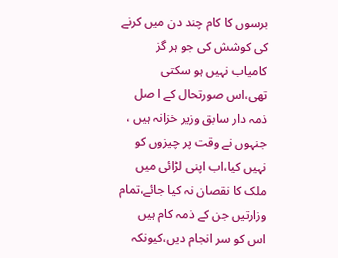برسوں کا کام چند دن میں کرنے کی کوشش کی جو ہر گز کامیاب نہیں ہو سکتی تھی،اس صورتحال کے ا صل ذمہ دار سابق وزیر خزانہ ہیں ، جنہوں نے وقت پر چیزوں کو نہیں کیا،اب اپنی لڑائی میں ملک کا نقصان نہ کیا جائے،تمام وزارتیں جن کے ذمہ کام ہیں اس کو سر انجام دیں،کیونکہ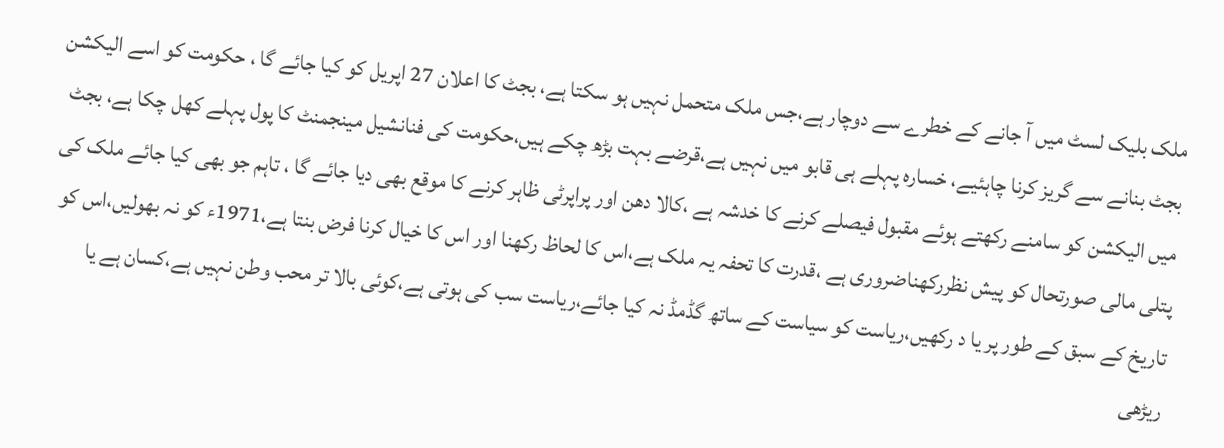ملک بلیک لسٹ میں آ جانے کے خطرے سے دوچار ہے،جس ملک متحمل نہیں ہو سکتا ہے، بجٹ کا اعلان 27 اپریل کو کیا جائے گا ، حکومت کو اسے الیکشن بجٹ بنانے سے گریز کرنا چاہئیے، خسارہ پہلے ہی قابو میں نہیں ہے،قرضے بہت بڑھ چکے ہیں،حکومت کی فنانشیل مینجمنٹ کا پول پہلے کھل چکا ہے، بجٹ میں الیکشن کو سامنے رکھتے ہوئے مقبول فیصلے کرنے کا خدشہ ہے ،کالا دھن اور پراپرٹی ظاہر کرنے کا موقع بھی دیا جائے گا ، تاہم جو بھی کیا جائے ملک کی پتلی مالی صورتحال کو پیش نظررکھناضروری ہے ،قدرت کا تحفہ یہ ملک ہے،اس کا لحاظ رکھنا اور اس کا خیال کرنا فرض بنتا ہے،1971ء کو نہ بھولیں،اس کو تاریخ کے سبق کے طور پر یا د رکھیں،ریاست کو سیاست کے ساتھ گڈمڈ نہ کیا جائے،ریاست سب کی ہوتی ہے،کوئی بالا تر محب وطن نہیں ہے،کسان ہے یا ریڑھی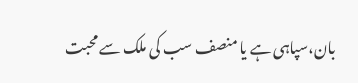بان،سپاہی ہے یا منصف سب کی ملک سے محبت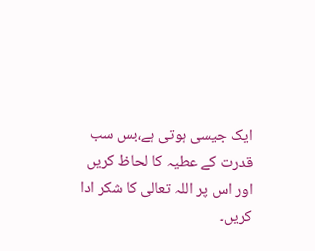ایک جیسی ہوتی ہے،بس سب قدرت کے عطیہ کا لحاظ کریں اور اس پر اللہ تعالی کا شکر ادا کریں۔